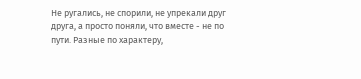Не ругались, не спорили, не упрекали друг друга, а просто поняли, что вместе - не по пути. Разные по характеру,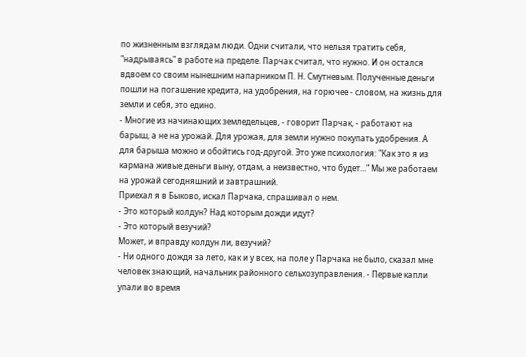по жизненным взглядам люди. Одни считали, что нельзя тратить себя, "надрываясь" в работе на пределе. Парчак считал, что нужно. И он остался вдвоем со своим нынешним напарником П. Н. Смутневым. Полученные деньги пошли на погашение кредита, на удобрения, на горючее - словом, на жизнь для земли и себя, это едино.
- Многие из начинающих земледельцев, - говорит Парчак, - работают на барыш, а не на урожай. Для урожая, для земли нужно покупать удобрения. А для барыша можно и обойтись год-другой. Это уже психология: "Как это я из кармана живые деньги выну, отдам, а неизвестно, что будет..." Мы же работаем на урожай сегодняшний и завтрашний.
Приехал я в Быково, искал Парчака, спрашивал о нем.
- Это который колдун? Над которым дожди идут?
- Это который везучий?
Может, и вправду колдун ли, везучий?
- Ни одного дождя за лето, как и у всех, на поле у Парчака не было, сказал мне человек знающий, начальник районного сельхозуправления. - Первые капли упали во время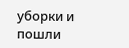уборки и пошли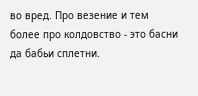во вред. Про везение и тем более про колдовство - это басни да бабьи сплетни.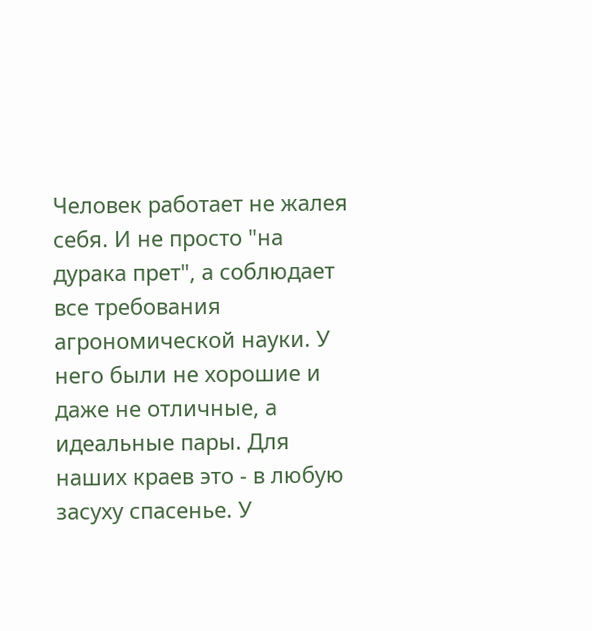Человек работает не жалея себя. И не просто "на дурака прет", а соблюдает все требования агрономической науки. У него были не хорошие и даже не отличные, а идеальные пары. Для наших краев это - в любую засуху спасенье. У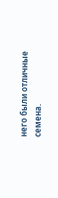него были отличные семена.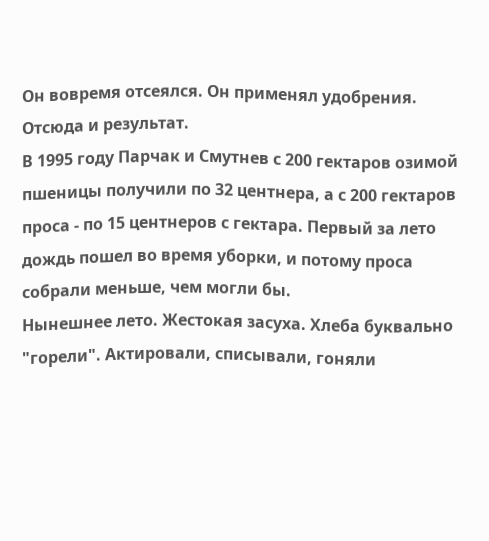Он вовремя отсеялся. Он применял удобрения. Отсюда и результат.
В 1995 году Парчак и Смутнев с 200 гектаров озимой пшеницы получили по 32 центнера, а с 200 гектаров проса - по 15 центнеров с гектара. Первый за лето дождь пошел во время уборки, и потому проса собрали меньше, чем могли бы.
Нынешнее лето. Жестокая засуха. Хлеба буквально "горели". Актировали, списывали, гоняли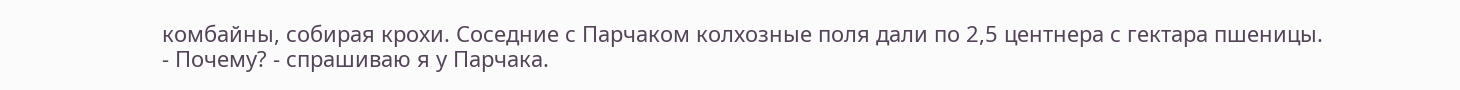комбайны, собирая крохи. Соседние с Парчаком колхозные поля дали по 2,5 центнера с гектара пшеницы.
- Почему? - спрашиваю я у Парчака.